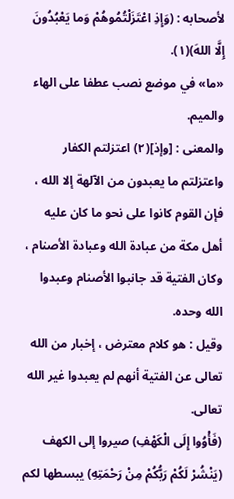لأصحابه : (وَإِذِ اعْتَزَلْتُمُوهُمْ وَما يَعْبُدُونَ إِلَّا اللهَ)(١).
«ما» في موضع نصب عطفا على الهاء والميم.
والمعنى : [وإذ](٢) اعتزلتم الكفار واعتزلتم ما يعبدون من الآلهة إلا الله ، فإن القوم كانوا على نحو ما كان عليه أهل مكة من عبادة الله وعبادة الأصنام ، وكان الفتية قد جانبوا الأصنام وعبدوا الله وحده.
وقيل : هو كلام معترض ، إخبار من الله تعالى عن الفتية أنهم لم يعبدوا غير الله تعالى.
(فَأْوُوا إِلَى الْكَهْفِ) صيروا إلى الكهف (يَنْشُرْ لَكُمْ رَبُّكُمْ مِنْ رَحْمَتِهِ) يبسطها لكم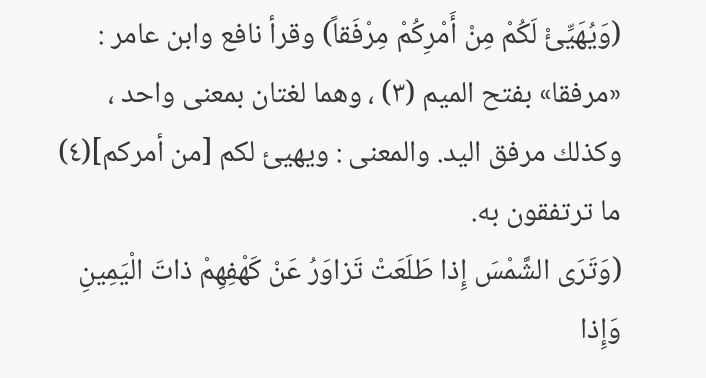(وَيُهَيِّئْ لَكُمْ مِنْ أَمْرِكُمْ مِرْفَقاً) وقرأ نافع وابن عامر : «مرفقا» بفتح الميم (٣) ، وهما لغتان بمعنى واحد ، وكذلك مرفق اليد. والمعنى : ويهيئ لكم [من أمركم](٤) ما ترتفقون به.
(وَتَرَى الشَّمْسَ إِذا طَلَعَتْ تَزاوَرُ عَنْ كَهْفِهِمْ ذاتَ الْيَمِينِ وَإِذا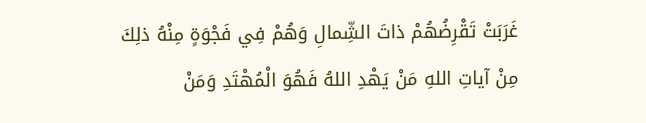غَرَبَتْ تَقْرِضُهُمْ ذاتَ الشِّمالِ وَهُمْ فِي فَجْوَةٍ مِنْهُ ذلِكَ مِنْ آياتِ اللهِ مَنْ يَهْدِ اللهُ فَهُوَ الْمُهْتَدِ وَمَنْ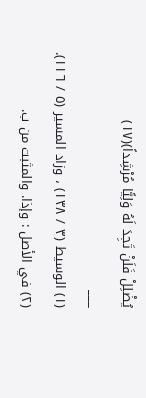يُضْلِلْ فَلَنْ تَجِدَ لَهُ وَلِيًّا مُرْشِداً)(١٧)
___
(١) الوسيط (٣ / ١٣٨) ، وزاد المسير (٥ / ١١٦).
(٢) في الأصل : وإذا. والمثبت من ب.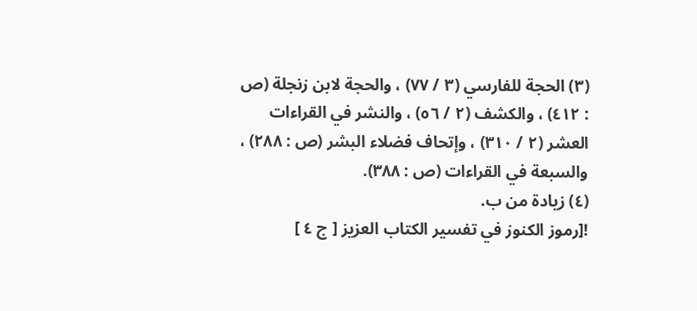(٣) الحجة للفارسي (٣ / ٧٧) ، والحجة لابن زنجلة (ص : ٤١٢) ، والكشف (٢ / ٥٦) ، والنشر في القراءات العشر (٢ / ٣١٠) ، وإتحاف فضلاء البشر (ص : ٢٨٨) ، والسبعة في القراءات (ص : ٣٨٨).
(٤) زيادة من ب.
![رموز الكنوز في تفسير الكتاب العزيز [ ج ٤ ]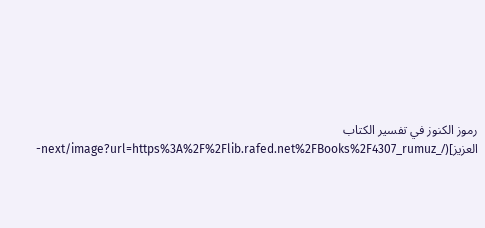رموز الكنوز في تفسير الكتاب العزيز](/_next/image?url=https%3A%2F%2Flib.rafed.net%2FBooks%2F4307_rumuz-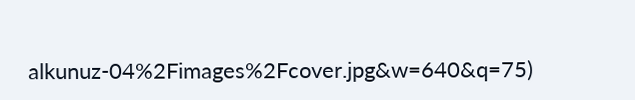alkunuz-04%2Fimages%2Fcover.jpg&w=640&q=75)